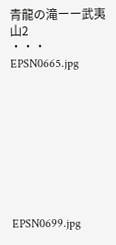青龍の滝ーー武夷山2
・・・
EPSN0665.jpg









EPSN0699.jpg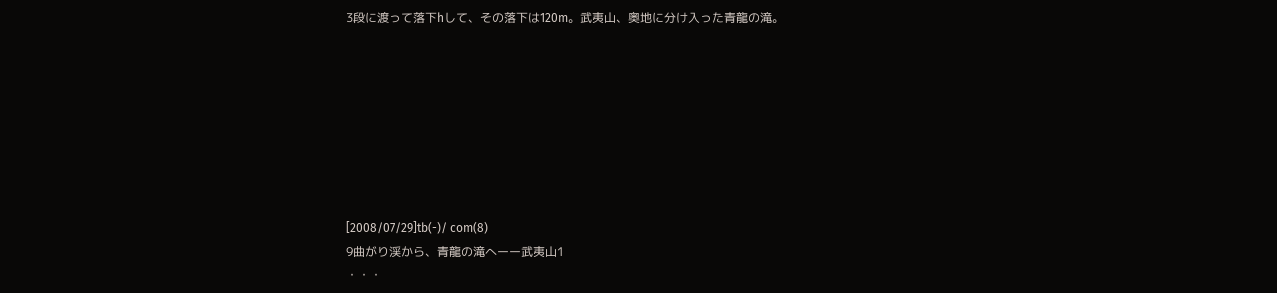3段に渡って落下hして、その落下は120m。武夷山、奥地に分け入った青龍の滝。








[2008/07/29]tb(-)/ com(8)
9曲がり渓から、青龍の滝へーー武夷山1
・・・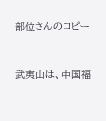部位さんのコピー



武夷山は、中国福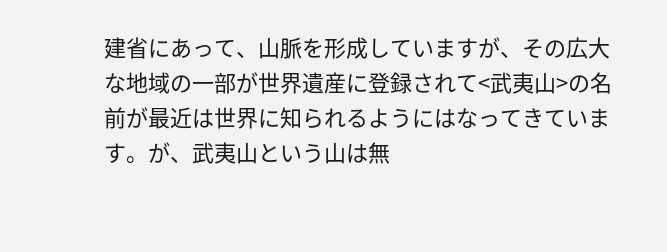建省にあって、山脈を形成していますが、その広大な地域の一部が世界遺産に登録されて<武夷山>の名前が最近は世界に知られるようにはなってきています。が、武夷山という山は無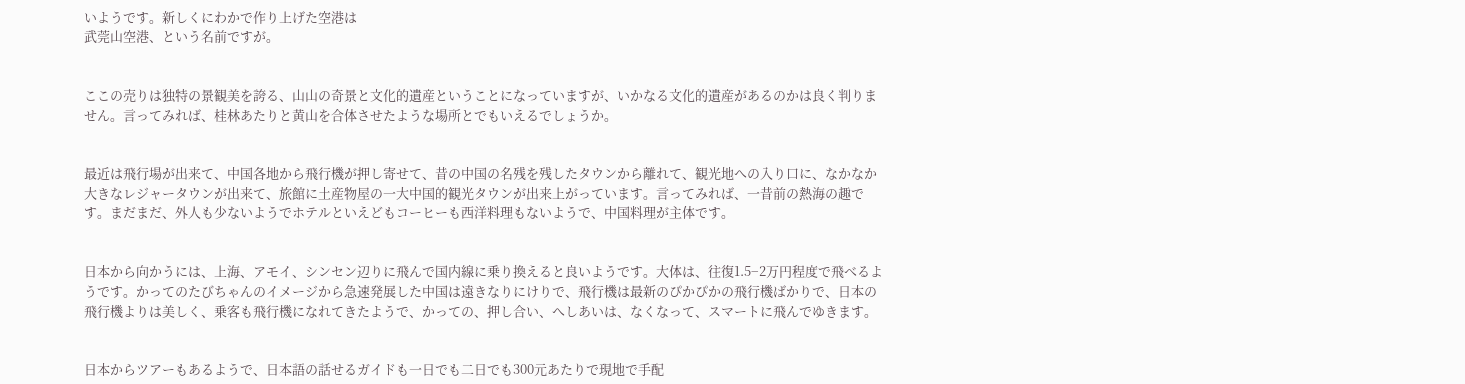いようです。新しくにわかで作り上げた空港は
武莞山空港、という名前ですが。


ここの売りは独特の景観美を誇る、山山の奇景と文化的遺産ということになっていますが、いかなる文化的遺産があるのかは良く判りません。言ってみれば、桂林あたりと黄山を合体させたような場所とでもいえるでしょうか。


最近は飛行場が出来て、中国各地から飛行機が押し寄せて、昔の中国の名残を残したタウンから離れて、観光地への入り口に、なかなか大きなレジャータウンが出来て、旅館に土産物屋の一大中国的観光タウンが出来上がっています。言ってみれば、一昔前の熱海の趣です。まだまだ、外人も少ないようでホテルといえどもコーヒーも西洋料理もないようで、中国料理が主体です。


日本から向かうには、上海、アモイ、シンセン辺りに飛んで国内線に乗り換えると良いようです。大体は、往復1.5−2万円程度で飛べるようです。かってのたびちゃんのイメージから急速発展した中国は遠きなりにけりで、飛行機は最新のぴかぴかの飛行機ばかりで、日本の飛行機よりは美しく、乗客も飛行機になれてきたようで、かっての、押し合い、へしあいは、なくなって、スマートに飛んでゆきます。


日本からツアーもあるようで、日本語の話せるガイドも一日でも二日でも300元あたりで現地で手配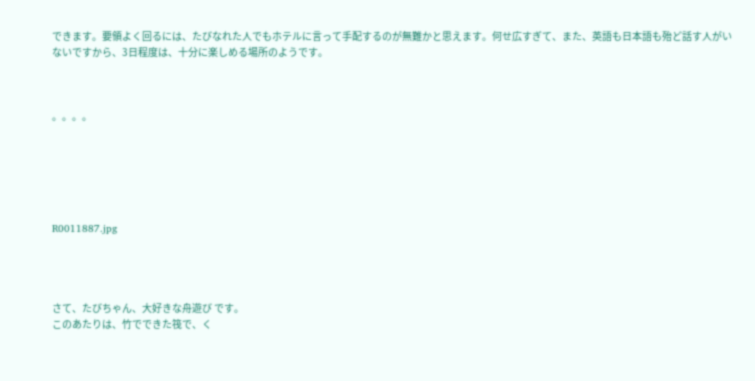できます。要領よく回るには、たびなれた人でもホテルに言って手配するのが無難かと思えます。何せ広すぎて、また、英語も日本語も殆ど話す人がいないですから、3日程度は、十分に楽しめる場所のようです。



。。。。






R0011887.jpg




さて、たびちゃん、大好きな舟遊び です。
このあたりは、竹でできた筏で、く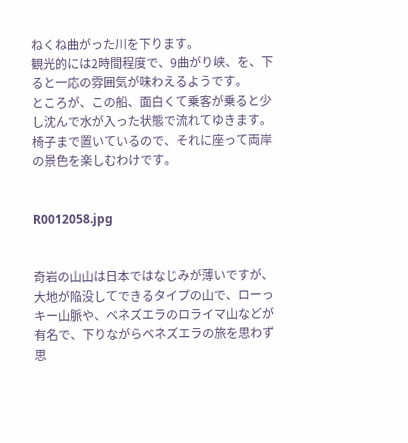ねくね曲がった川を下ります。
観光的には2時間程度で、9曲がり峡、を、下ると一応の雰囲気が味わえるようです。
ところが、この船、面白くて乗客が乗ると少し沈んで水が入った状態で流れてゆきます。椅子まで置いているので、それに座って両岸の景色を楽しむわけです。


R0012058.jpg


奇岩の山山は日本ではなじみが薄いですが、大地が陥没してできるタイプの山で、ローっキー山脈や、ベネズエラのロライマ山などが有名で、下りながらベネズエラの旅を思わず思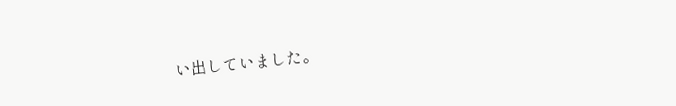い出していました。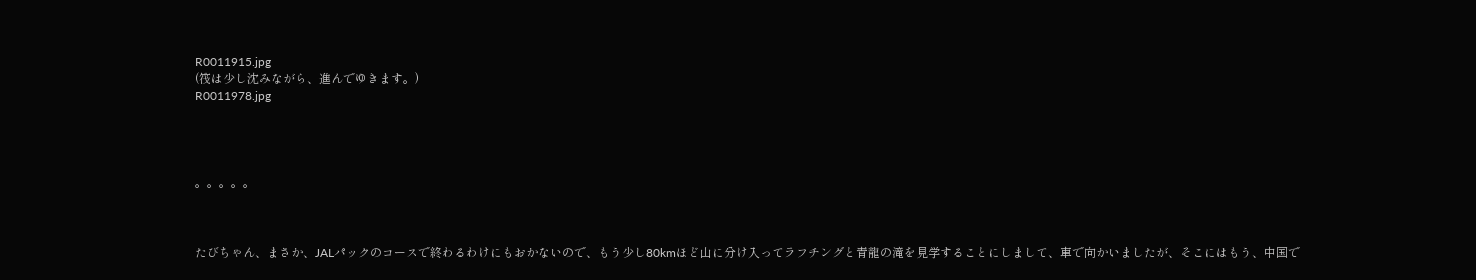R0011915.jpg
(筏は少し沈みながら、進んでゆきます。)
R0011978.jpg




。。。。。



たびちゃん、まさか、JALパックのコースで終わるわけにもおかないので、もう少し80kmほど山に分け入ってラフチングと青龍の滝を見学することにしまして、車で向かいましたが、そこにはもう、中国で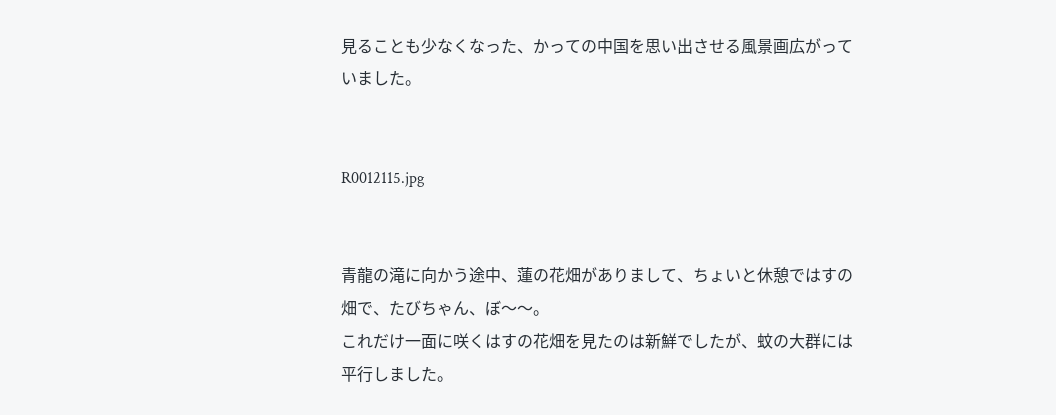見ることも少なくなった、かっての中国を思い出させる風景画広がっていました。


R0012115.jpg


青龍の滝に向かう途中、蓮の花畑がありまして、ちょいと休憩ではすの畑で、たびちゃん、ぼ〜〜。
これだけ一面に咲くはすの花畑を見たのは新鮮でしたが、蚊の大群には平行しました。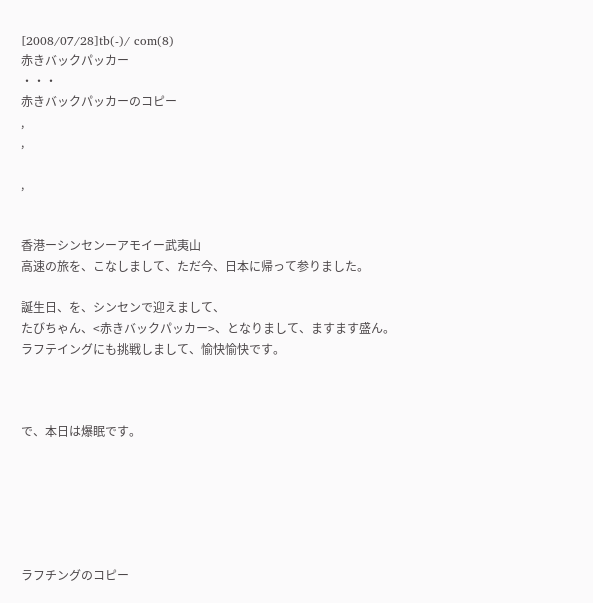[2008/07/28]tb(-)/ com(8)
赤きバックパッカー
・・・
赤きバックパッカーのコピー
,
,

,


香港ーシンセンーアモイー武夷山
高速の旅を、こなしまして、ただ今、日本に帰って参りました。

誕生日、を、シンセンで迎えまして、
たびちゃん、<赤きバックパッカー>、となりまして、ますます盛ん。
ラフテイングにも挑戦しまして、愉快愉快です。



で、本日は爆眠です。






ラフチングのコピー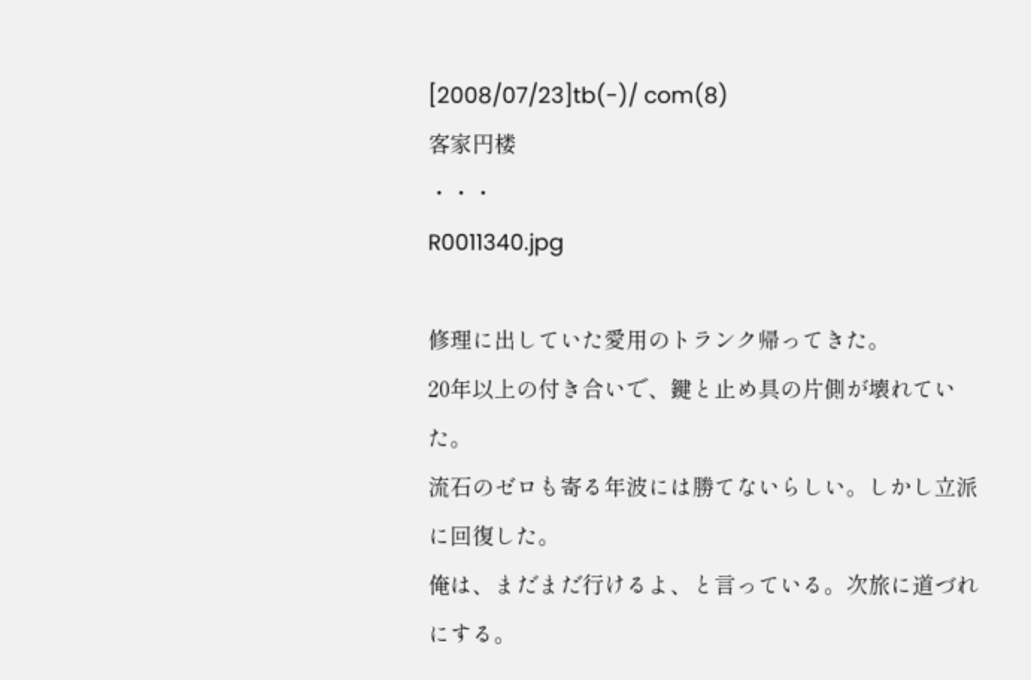[2008/07/23]tb(-)/ com(8)
客家円楼
・・・
R0011340.jpg

修理に出していた愛用のトランク帰ってきた。
20年以上の付き合いで、鍵と止め具の片側が壊れていた。
流石のゼロも寄る年波には勝てないらしい。しかし立派に回復した。
俺は、まだまだ行けるよ、と言っている。次旅に道づれにする。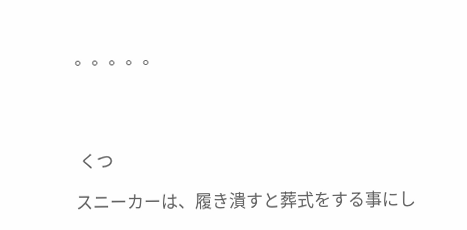。。。。。




 くつ

スニーカーは、履き潰すと葬式をする事にし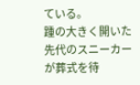ている。
踵の大きく開いた先代のスニーカーが葬式を待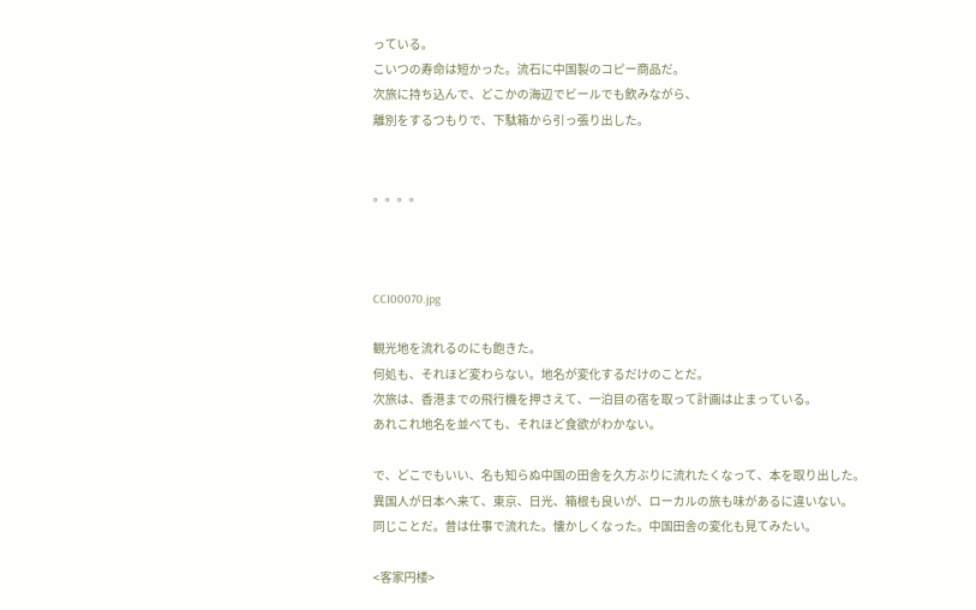っている。
こいつの寿命は短かった。流石に中国製のコピー商品だ。
次旅に持ち込んで、どこかの海辺でビールでも飲みながら、
離別をするつもりで、下駄箱から引っ張り出した。


。。。。



CCI00070.jpg

観光地を流れるのにも飽きた。
何処も、それほど変わらない。地名が変化するだけのことだ。
次旅は、香港までの飛行機を押さえて、一泊目の宿を取って計画は止まっている。
あれこれ地名を並べても、それほど食欲がわかない。

で、どこでもいい、名も知らぬ中国の田舎を久方ぶりに流れたくなって、本を取り出した。
異国人が日本へ来て、東京、日光、箱根も良いが、ローカルの旅も味があるに違いない。
同じことだ。昔は仕事で流れた。懐かしくなった。中国田舎の変化も見てみたい。

<客家円楼>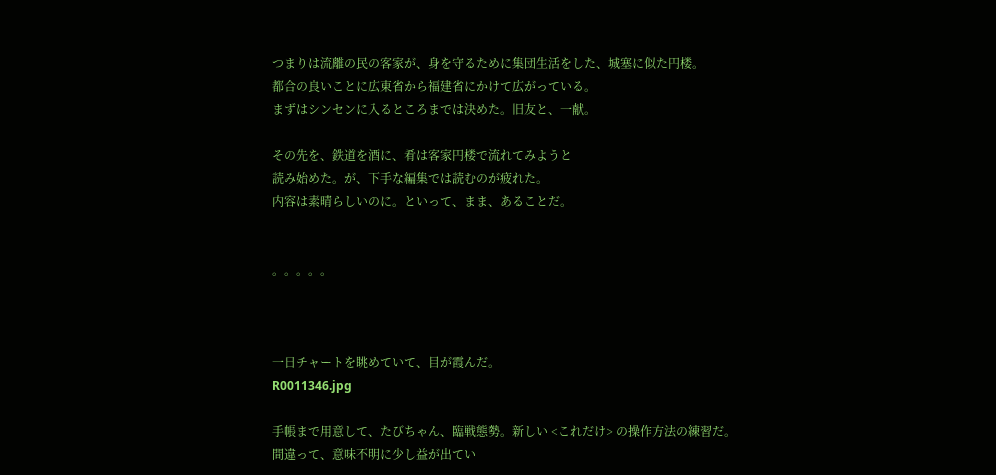つまりは流離の民の客家が、身を守るために集団生活をした、城塞に似た円楼。
都合の良いことに広東省から福建省にかけて広がっている。
まずはシンセンに入るところまでは決めた。旧友と、一献。

その先を、鉄道を酒に、肴は客家円楼で流れてみようと
読み始めた。が、下手な編集では読むのが疲れた。
内容は素晴らしいのに。といって、まま、あることだ。


。。。。。



一日チャートを眺めていて、目が霞んだ。
R0011346.jpg

手帳まで用意して、たびちゃん、臨戦態勢。新しい <これだけ> の操作方法の練習だ。
間違って、意味不明に少し益が出てい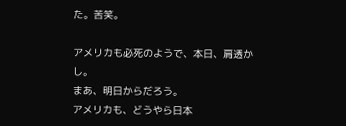た。苦笑。

アメリカも必死のようで、本日、肩透かし。
まあ、明日からだろう。
アメリカも、どうやら日本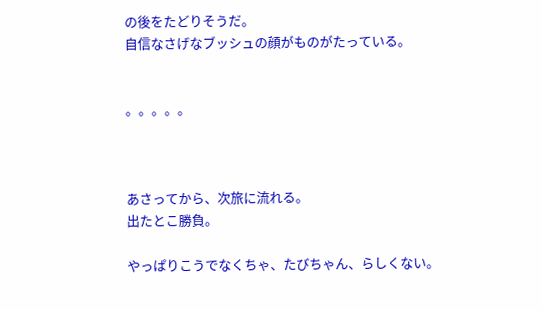の後をたどりそうだ。
自信なさげなブッシュの顔がものがたっている。


。。。。。



あさってから、次旅に流れる。
出たとこ勝負。

やっぱりこうでなくちゃ、たびちゃん、らしくない。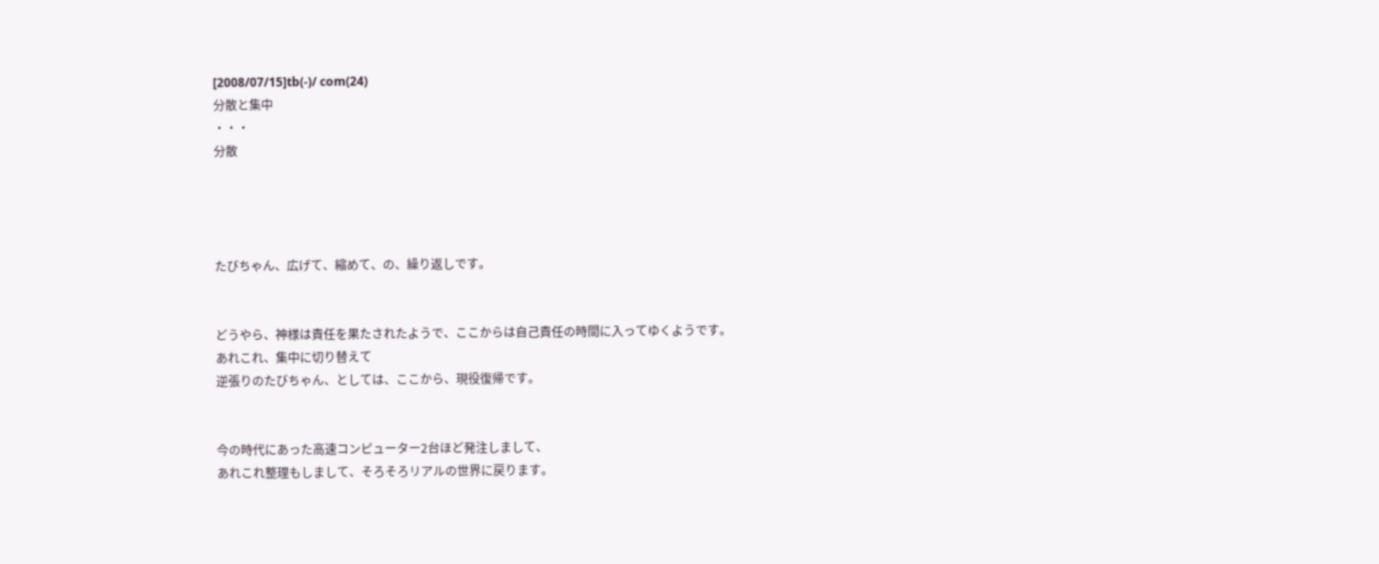[2008/07/15]tb(-)/ com(24)
分散と集中
・・・
分散




たびちゃん、広げて、縮めて、の、繰り返しです。


どうやら、神様は責任を果たされたようで、ここからは自己責任の時間に入ってゆくようです。
あれこれ、集中に切り替えて
逆張りのたびちゃん、としては、ここから、現役復帰です。


今の時代にあった高速コンピューター2台ほど発注しまして、
あれこれ整理もしまして、そろそろリアルの世界に戻ります。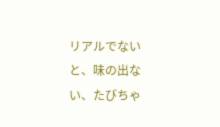リアルでないと、味の出ない、たびちゃ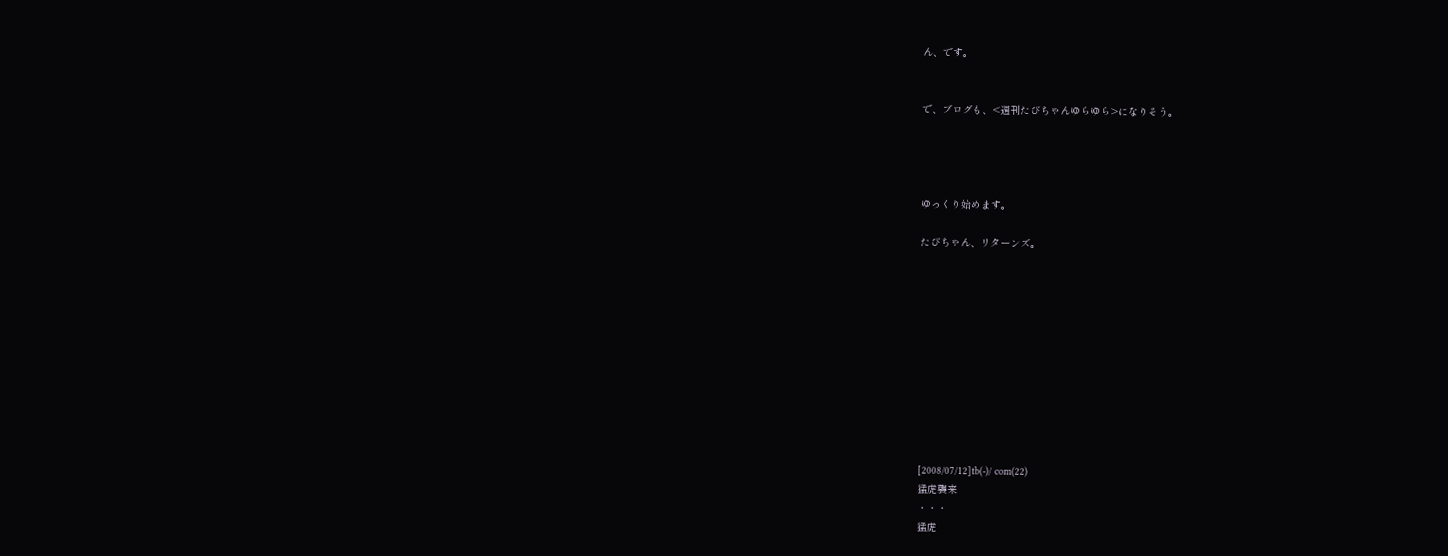ん、です。


で、ブログも、<週刊たびちゃんゆらゆら>になりそう。




ゆっくり始めます。

たびちゃん、リターンズ。











[2008/07/12]tb(-)/ com(22)
猛虎襲来
・・・
猛虎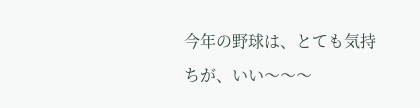今年の野球は、とても気持ちが、いい〜〜〜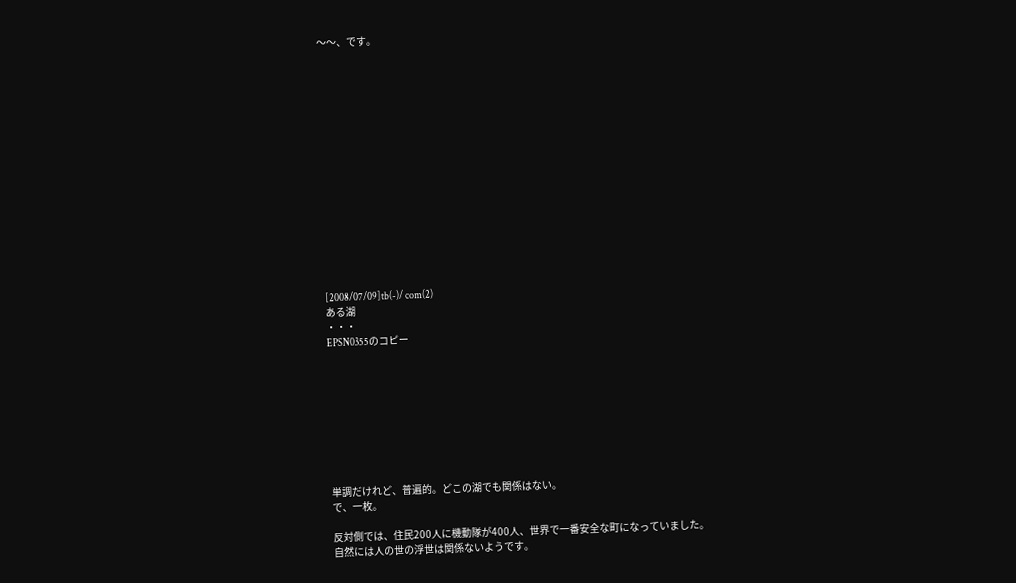〜〜、です。
















[2008/07/09]tb(-)/ com(2)
ある湖
・・・
EPSN0355のコピー









単調だけれど、普遍的。どこの湖でも関係はない。
で、一枚。

反対側では、住民200人に機動隊が400人、世界で一番安全な町になっていました。
自然には人の世の浮世は関係ないようです。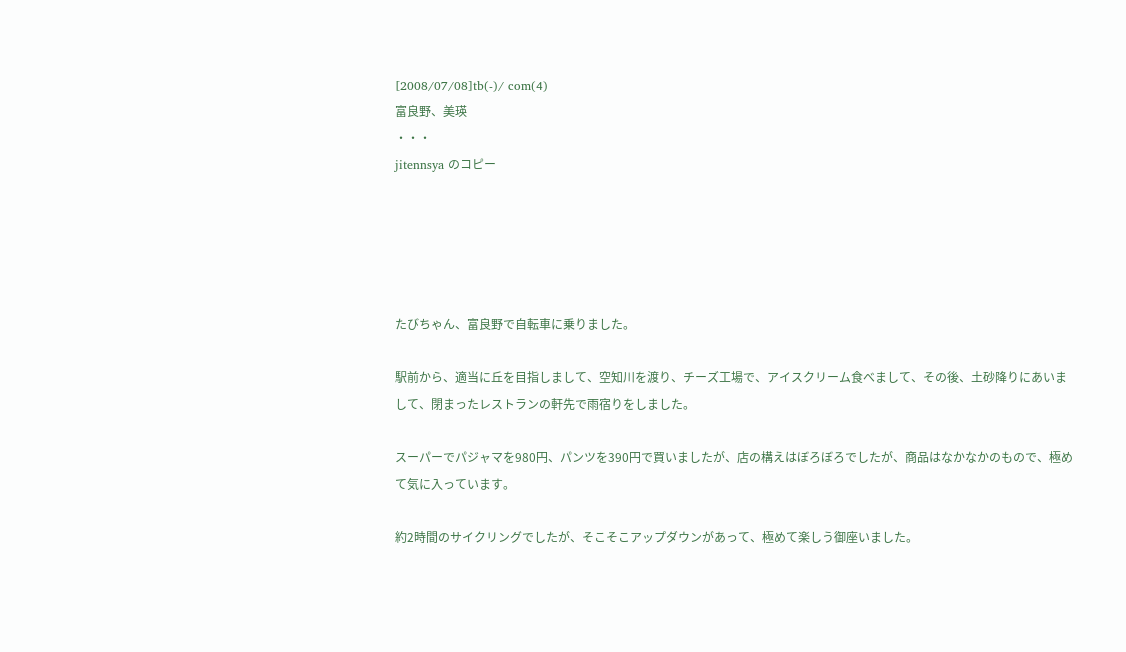[2008/07/08]tb(-)/ com(4)
富良野、美瑛
・・・
jitennsya のコピー





たびちゃん、富良野で自転車に乗りました。

駅前から、適当に丘を目指しまして、空知川を渡り、チーズ工場で、アイスクリーム食べまして、その後、土砂降りにあいまして、閉まったレストランの軒先で雨宿りをしました。

スーパーでパジャマを980円、パンツを390円で買いましたが、店の構えはぼろぼろでしたが、商品はなかなかのもので、極めて気に入っています。

約2時間のサイクリングでしたが、そこそこアップダウンがあって、極めて楽しう御座いました。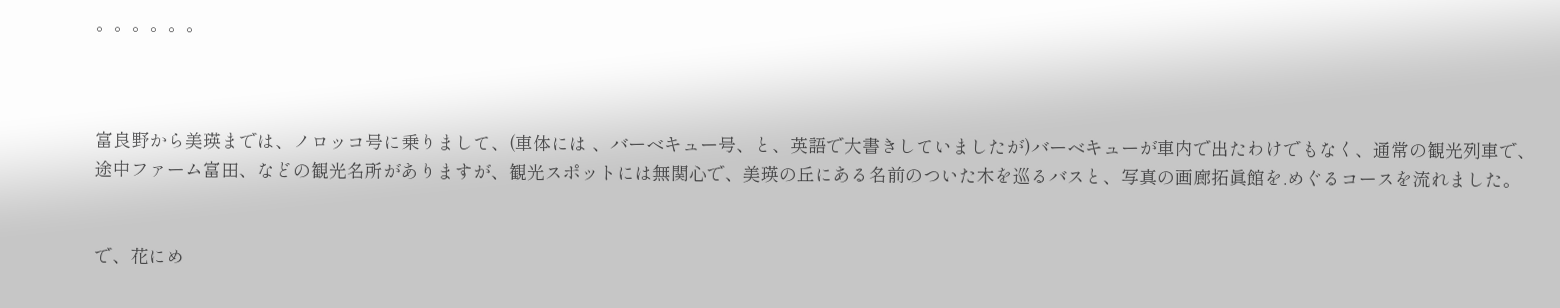。。。。。。



富良野から美瑛までは、ノロッコ号に乗りまして、(車体には 、バーベキュー号、と、英語で大書きしていましたが)バーベキューが車内で出たわけでもなく、通常の観光列車で、途中ファーム富田、などの観光名所がありますが、観光スポットには無関心で、美瑛の丘にある名前のついた木を巡るバスと、写真の画廊拓眞館を.めぐるコースを流れました。


で、花にめ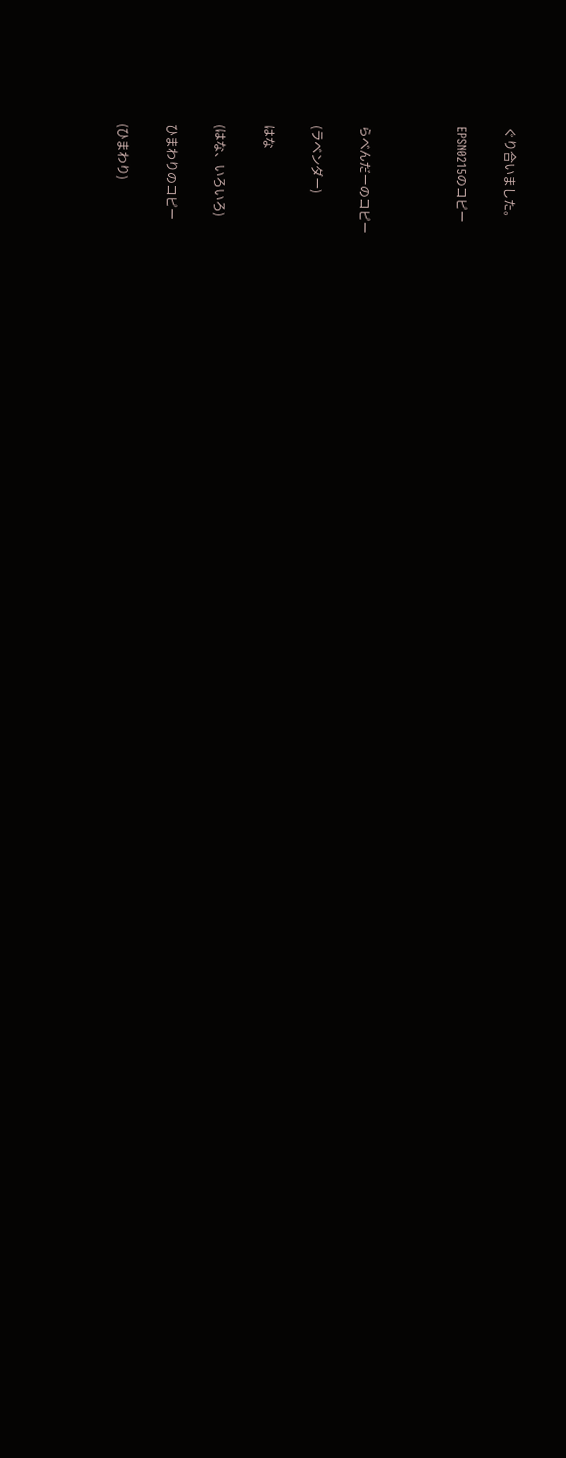ぐり合いました。

EPSN0215のコピー



らべんだーのコピー

(ラベンダー)

はな

(はな、いろいろ)

ひまわりのコピー

(ひまわり)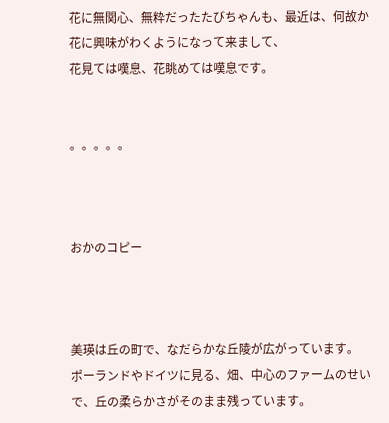花に無関心、無粋だったたびちゃんも、最近は、何故か花に興味がわくようになって来まして、
花見ては嘆息、花眺めては嘆息です。


。。。。。



おかのコピー



美瑛は丘の町で、なだらかな丘陵が広がっています。
ポーランドやドイツに見る、畑、中心のファームのせいで、丘の柔らかさがそのまま残っています。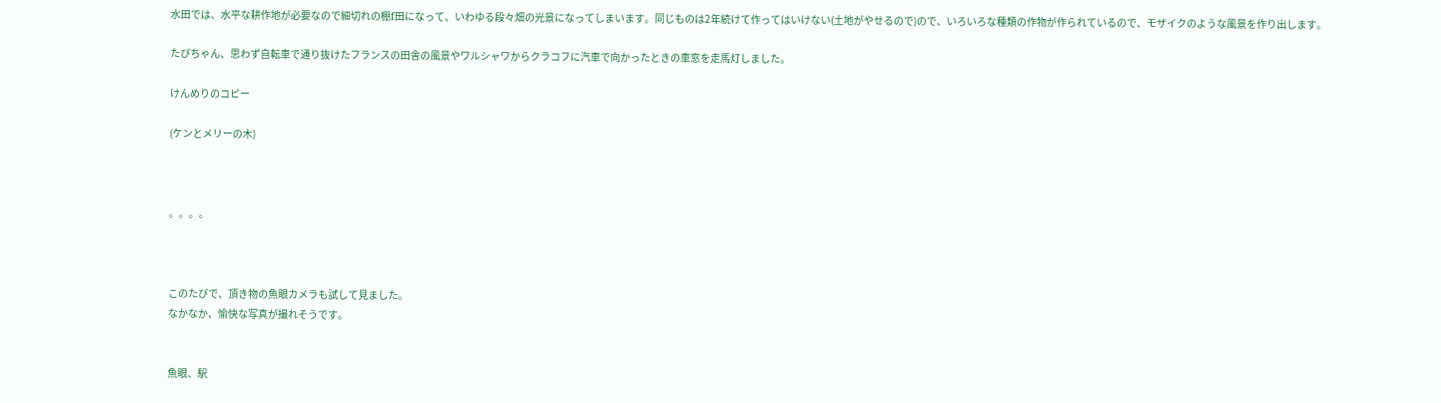水田では、水平な耕作地が必要なので細切れの棚f田になって、いわゆる段々畑の光景になってしまいます。同じものは2年続けて作ってはいけない(土地がやせるので)ので、いろいろな種類の作物が作られているので、モザイクのような風景を作り出します。

たびちゃん、思わず自転車で通り抜けたフランスの田舎の風景やワルシャワからクラコフに汽車で向かったときの車窓を走馬灯しました。

けんめりのコピー

(ケンとメリーの木)



。。。。



このたびで、頂き物の魚眼カメラも試して見ました。
なかなか、愉快な写真が撮れそうです。


魚眼、駅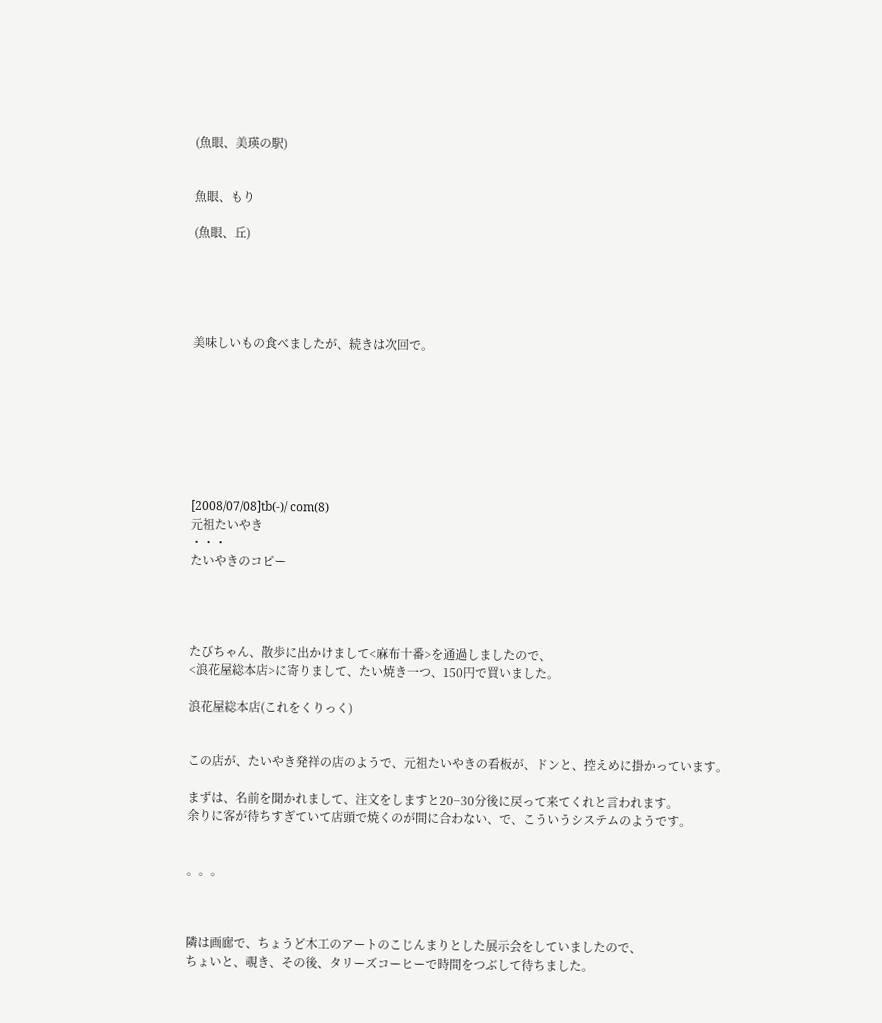(魚眼、美瑛の駅)


魚眼、もり

(魚眼、丘)





美味しいもの食べましたが、続きは次回で。








[2008/07/08]tb(-)/ com(8)
元祖たいやき
・・・
たいやきのコピー




たびちゃん、散歩に出かけまして<麻布十番>を通過しましたので、
<浪花屋総本店>に寄りまして、たい焼き一つ、150円で買いました。

浪花屋総本店(これをくりっく)


この店が、たいやき発祥の店のようで、元祖たいやきの看板が、ドンと、控えめに掛かっています。

まずは、名前を聞かれまして、注文をしますと20−30分後に戻って来てくれと言われます。
余りに客が待ちすぎていて店頭で焼くのが間に合わない、で、こういうシステムのようです。


。。。



隣は画廊で、ちょうど木工のアートのこじんまりとした展示会をしていましたので、
ちょいと、覗き、その後、タリーズコーヒーで時間をつぶして待ちました。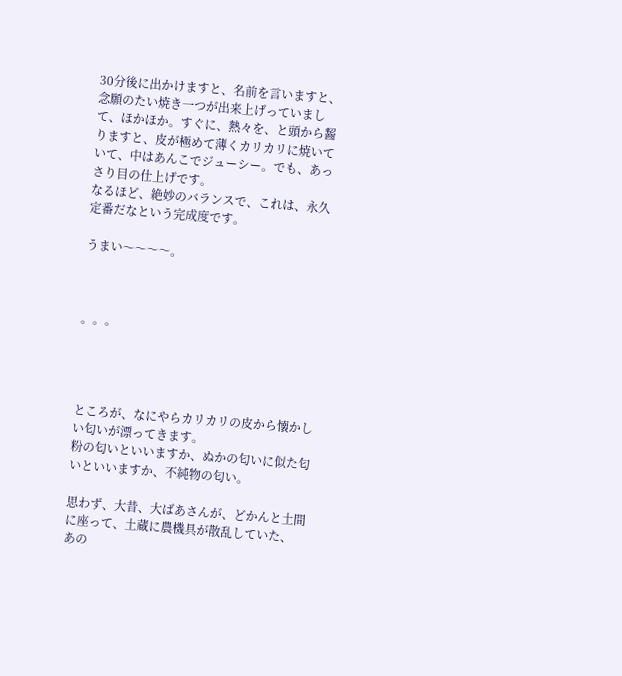30分後に出かけますと、名前を言いますと、念願のたい焼き一つが出来上げっていまして、ほかほか。すぐに、熱々を、と頭から齧りますと、皮が極めて薄くカリカリに焼いていて、中はあんこでジューシー。でも、あっさり目の仕上げです。
なるほど、絶妙のバランスで、これは、永久定番だなという完成度です。

うまい〜〜〜〜。



。。。




ところが、なにやらカリカリの皮から懐かしい匂いが漂ってきます。
粉の匂いといいますか、ぬかの匂いに似た匂いといいますか、不純物の匂い。

思わず、大昔、大ばあさんが、どかんと土間に座って、土蔵に農機具が散乱していた、
あの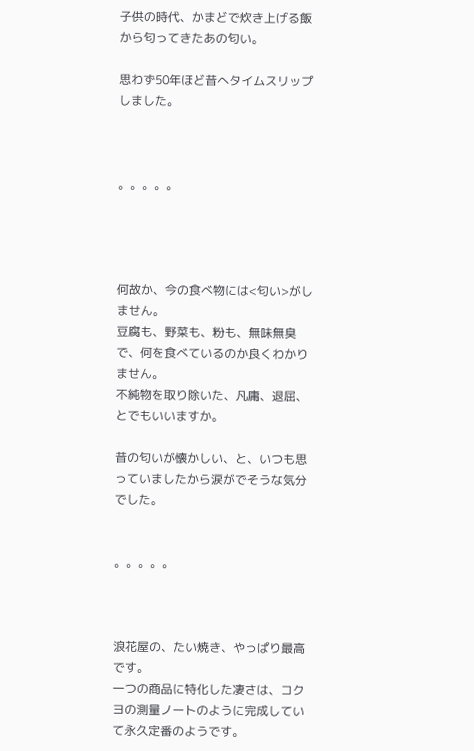子供の時代、かまどで炊き上げる飯から匂ってきたあの匂い。

思わず50年ほど昔へタイムスリップしました。



。。。。。




何故か、今の食べ物には<匂い>がしません。
豆腐も、野菜も、粉も、無味無臭で、何を食べているのか良くわかりません。
不純物を取り除いた、凡庸、退屈、とでもいいますか。

昔の匂いが懐かしい、と、いつも思っていましたから涙がでそうな気分でした。


。。。。。



浪花屋の、たい焼き、やっぱり最高です。
一つの商品に特化した凄さは、コクヨの測量ノートのように完成していて永久定番のようです。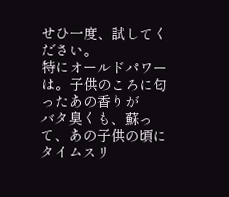せひ一度、試してください。
特にオールドパワーは。子供のころに匂ったあの香りが
バタ臭くも、蘇って、あの子供の頃にタイムスリ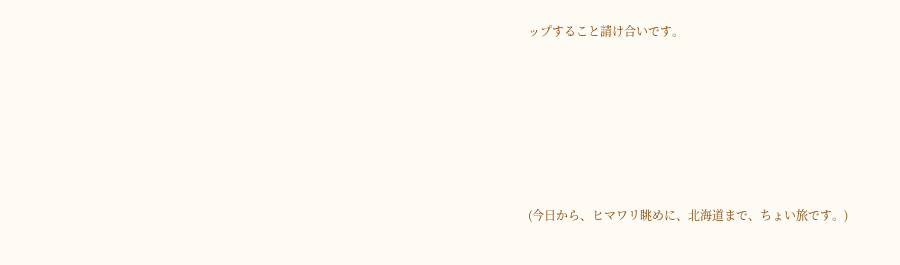ップすること請け合いです。







(今日から、ヒマワリ眺めに、北海道まで、ちょい旅です。)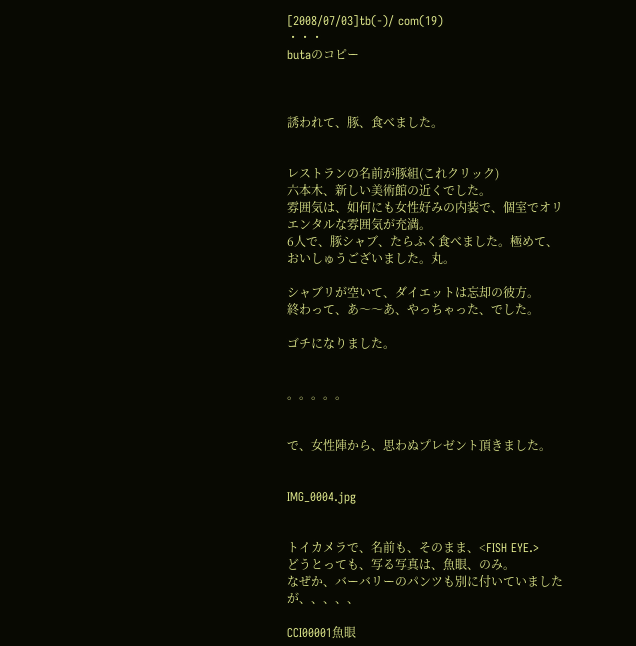[2008/07/03]tb(-)/ com(19)
・・・
butaのコピー



誘われて、豚、食べました。


レストランの名前が豚組(これクリック)
六本木、新しい美術館の近くでした。
雰囲気は、如何にも女性好みの内装で、個室でオリエンタルな雰囲気が充満。
6人で、豚シャブ、たらふく食べました。極めて、おいしゅうございました。丸。

シャブリが空いて、ダイエットは忘却の彼方。
終わって、あ〜〜あ、やっちゃった、でした。

ゴチになりました。


。。。。。


で、女性陣から、思わぬプレゼント頂きました。


IMG_0004.jpg


トイカメラで、名前も、そのまま、<FISH EYE.>
どうとっても、写る写真は、魚眼、のみ。
なぜか、バーバリーのパンツも別に付いていましたが、、、、、

CCI00001魚眼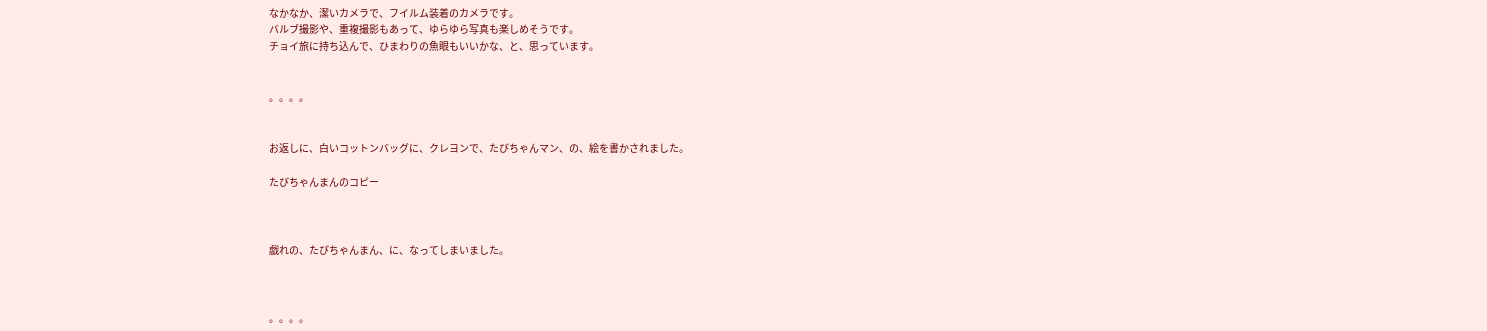なかなか、潔いカメラで、フイルム装着のカメラです。
バルブ撮影や、重複撮影もあって、ゆらゆら写真も楽しめそうです。
チョイ旅に持ち込んで、ひまわりの魚眼もいいかな、と、思っています。


。。。。


お返しに、白いコットンバッグに、クレヨンで、たびちゃんマン、の、絵を書かされました。

たびちゃんまんのコピー



戯れの、たびちゃんまん、に、なってしまいました。



。。。。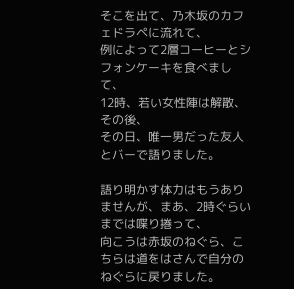そこを出て、乃木坂のカフェドラペに流れて、
例によって2層コーヒーとシフォンケーキを食べまして、
12時、若い女性陣は解散、
その後、
その日、唯一男だった友人とバーで語りました。

語り明かす体力はもうありませんが、まあ、2時ぐらいまでは喋り捲って、
向こうは赤坂のねぐら、こちらは道をはさんで自分のねぐらに戻りました。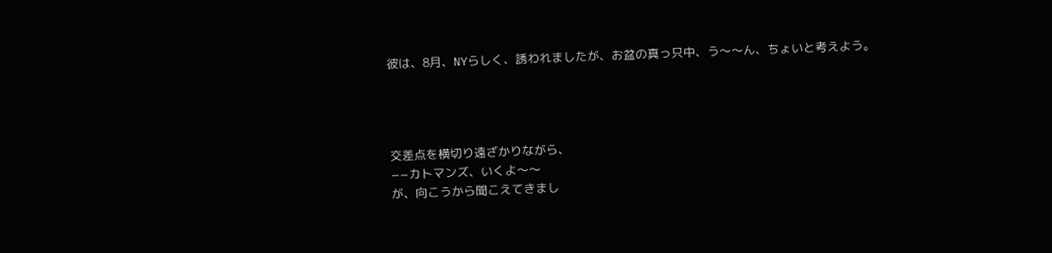彼は、8月、NYらしく、誘われましたが、お盆の真っ只中、う〜〜ん、ちょいと考えよう。




交差点を横切り遠ざかりながら、
−−カトマンズ、いくよ〜〜
が、向こうから聞こえてきまし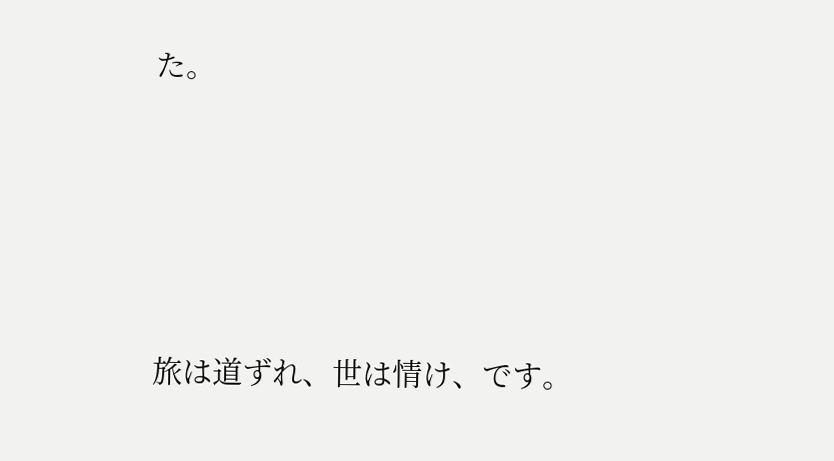た。





旅は道ずれ、世は情け、です。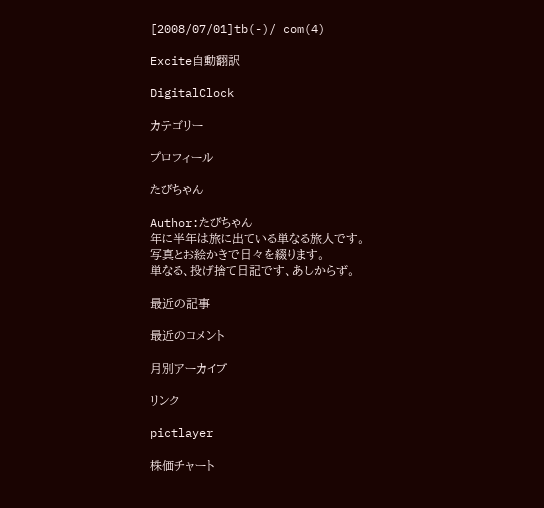[2008/07/01]tb(-)/ com(4)

Excite自動翻訳

DigitalClock

カテゴリー

プロフィール

たびちゃん

Author:たびちゃん
年に半年は旅に出ている単なる旅人です。
写真とお絵かきで日々を綴ります。
単なる、投げ捨て日記です、あしからず。

最近の記事

最近のコメント

月別アーカイブ

リンク

pictlayer

株価チャート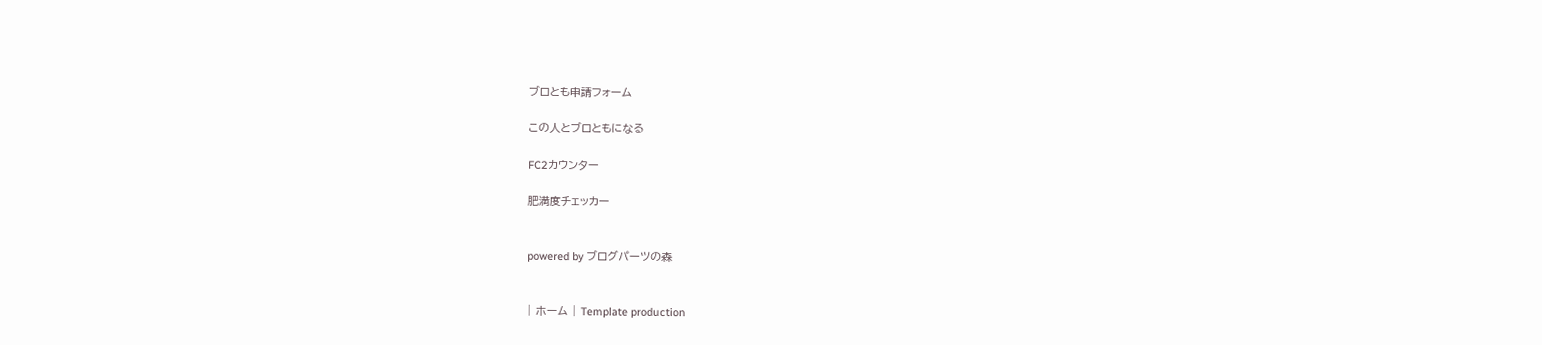ブロとも申請フォーム

この人とブロともになる

FC2カウンター

肥満度チェッカー


powered by ブログパーツの森


| ホーム | Template production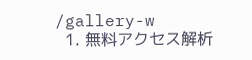/gallery-w
  1. 無料アクセス解析